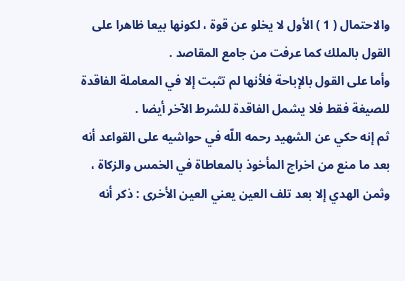والاحتمال ( 1 ) الأول لا يخلو عن قوة ، لكونها بيعا ظاهرا على القول بالملك كما عرفت من جامع المقاصد .
وأما على القول بالإباحة فلأنها لم تثبت إلا في المعاملة الفاقدة للصيغة فقط فلا يشمل الفاقدة للشرط الآخر أيضا .
ثم إنه حكي عن الشهيد رحمه اللّه في حواشيه على القواعد أنه بعد ما منع من اخراج المأخوذ بالمعاطاة في الخمس والزكاة ، وثمن الهدي إلا بعد تلف العين يعني العين الأخرى : ذكر أنه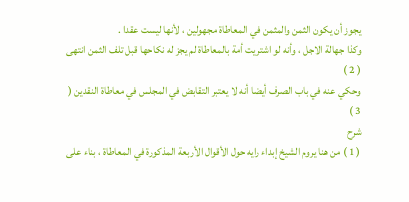يجوز أن يكون الثمن والمثمن في المعاطاة مجهولين ، لأنها ليست عقدا .
وكذا جهالة الاجل ، وأنه لو اشتريت أمة بالمعاطاة لم يجز له نكاحها قبل تلف الثمن انتهى ( 2 )
وحكي عنه في باب الصرف أيضا أنه لا يعتبر التقابض في المجلس في معاطاة النقدين ( 3 )
شرح
( 1 ) من هنا يروم الشيخ إبداء رايه حول الأقوال الأربعة المذكورة في المعاطاة ، بناء على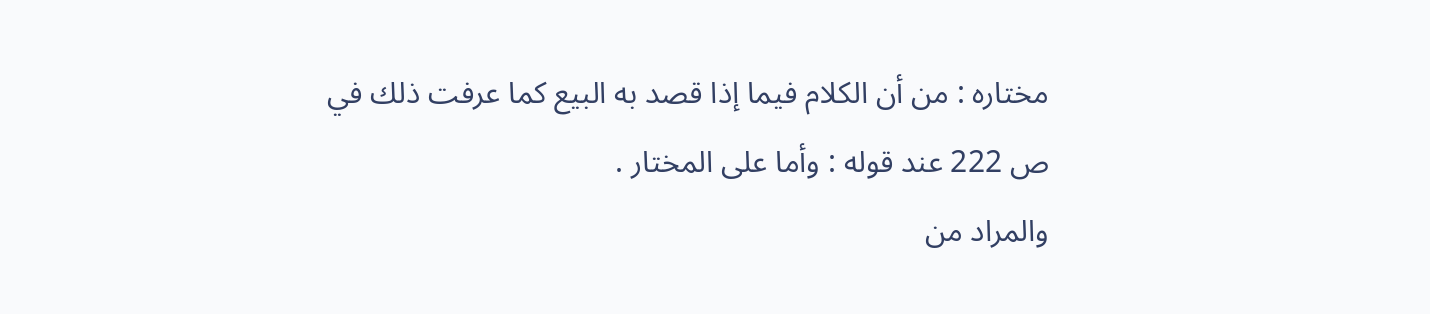مختاره : من أن الكلام فيما إذا قصد به البيع كما عرفت ذلك في ص 222 عند قوله : وأما على المختار .
والمراد من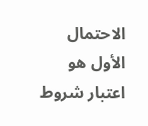الاحتمال الأول هو اعتبار شروط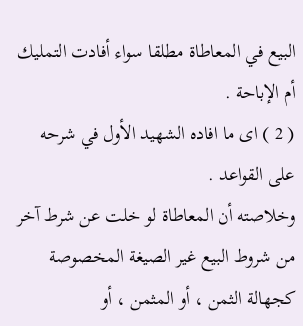البيع في المعاطاة مطلقا سواء أفادت التمليك أم الإباحة .
( 2 ) اى ما افاده الشهيد الأول في شرحه على القواعد .
وخلاصته أن المعاطاة لو خلت عن شرط آخر من شروط البيع غير الصيغة المخصوصة كجهالة الثمن ، أو المثمن ، أو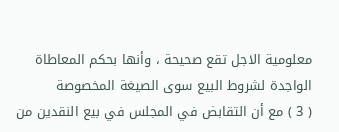معلومية الاجل تقع صحيحة ، وأنها بحكم المعاطاة الواجدة لشروط البيع سوى الصيغة المخصوصة
( 3 ) مع أن التقابض في المجلس في بيع النقدين من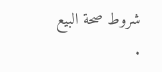شروط صحة البيع .